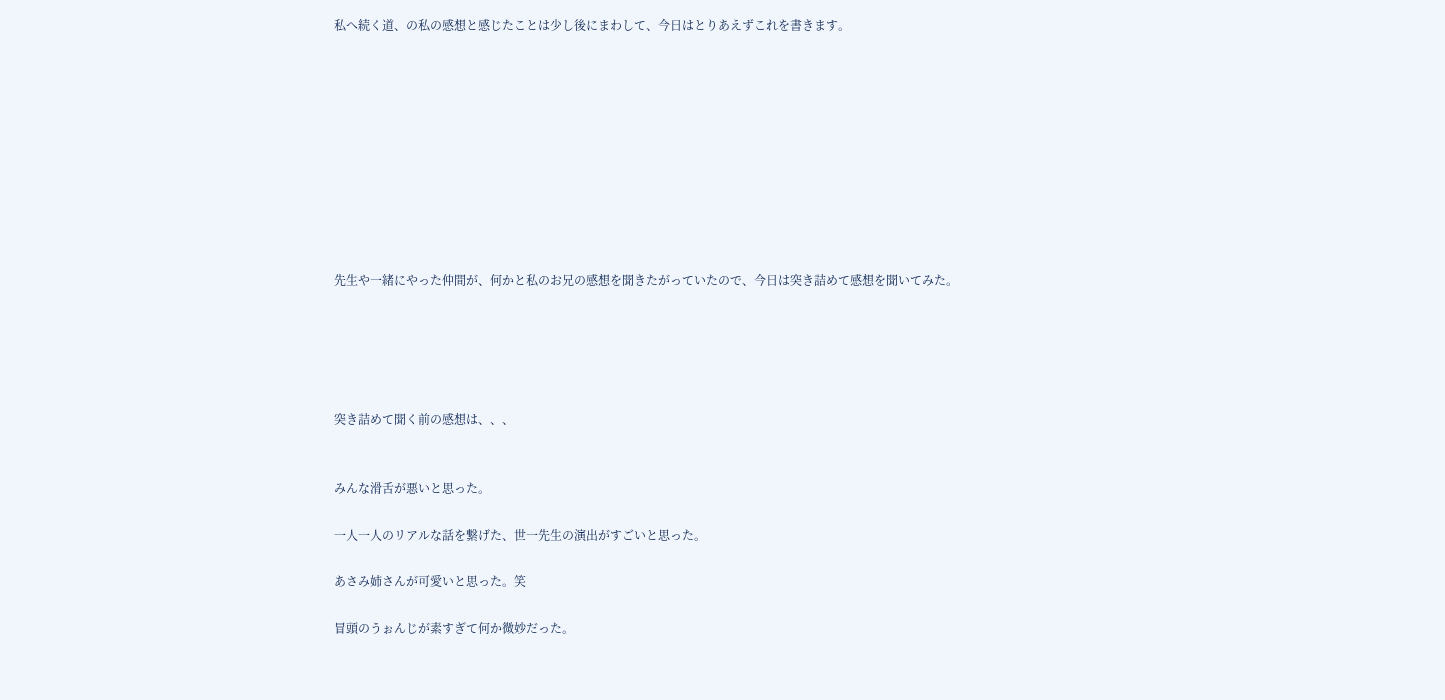私へ続く道、の私の感想と感じたことは少し後にまわして、今日はとりあえずこれを書きます。










先生や一緒にやった仲間が、何かと私のお兄の感想を聞きたがっていたので、今日は突き詰めて感想を聞いてみた。





突き詰めて聞く前の感想は、、、


みんな滑舌が悪いと思った。

一人一人のリアルな話を繋げた、世一先生の演出がすごいと思った。

あさみ姉さんが可愛いと思った。笑

冒頭のうぉんじが素すぎて何か微妙だった。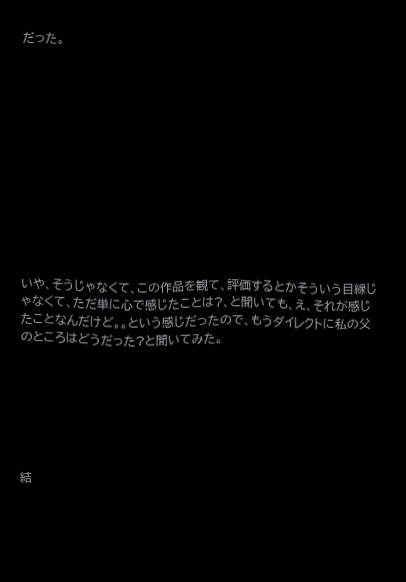だった。













いや、そうじゃなくて、この作品を観て、評価するとかそういう目線じゃなくて、ただ単に心で感じたことは?、と聞いても、え、それが感じたことなんだけど。。という感じだったので、もうダイレクトに私の父のところはどうだった?と聞いてみた。







結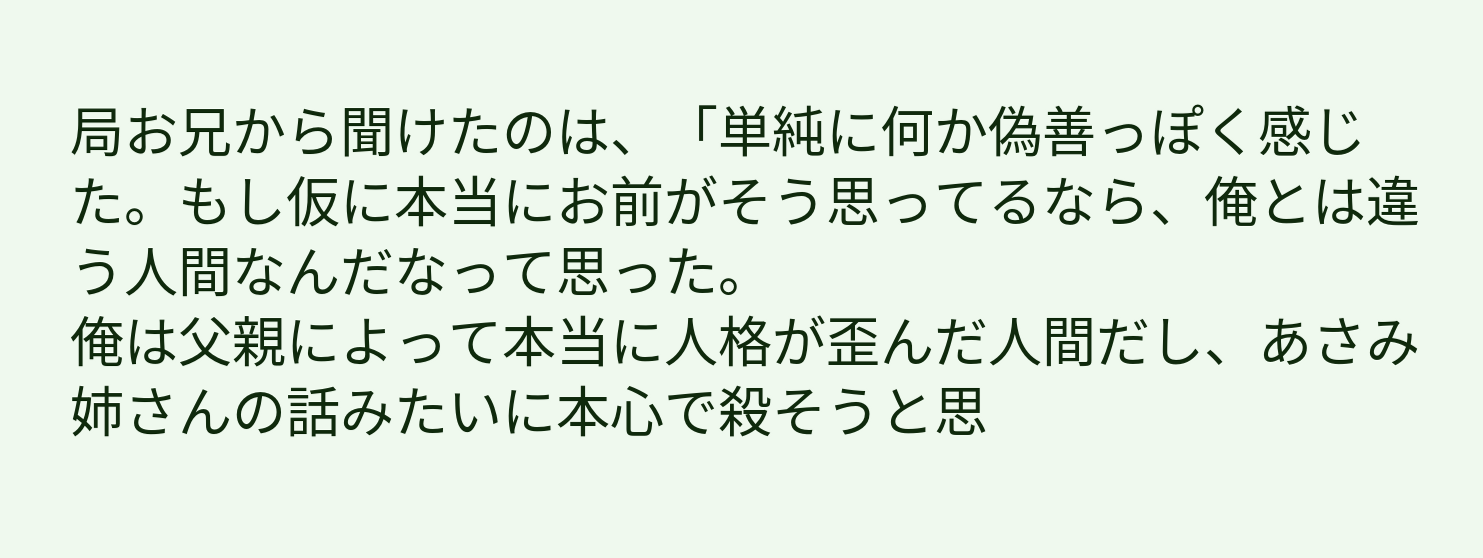局お兄から聞けたのは、「単純に何か偽善っぽく感じた。もし仮に本当にお前がそう思ってるなら、俺とは違う人間なんだなって思った。
俺は父親によって本当に人格が歪んだ人間だし、あさみ姉さんの話みたいに本心で殺そうと思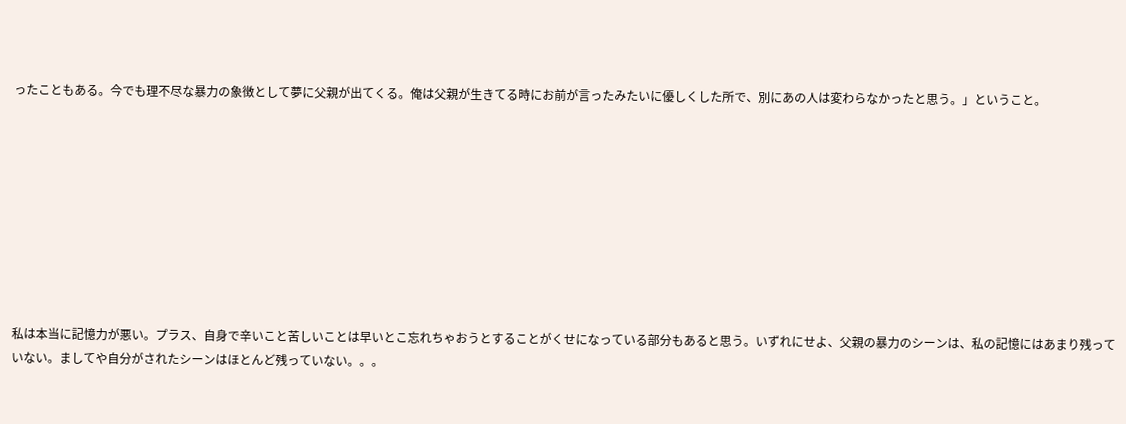ったこともある。今でも理不尽な暴力の象徴として夢に父親が出てくる。俺は父親が生きてる時にお前が言ったみたいに優しくした所で、別にあの人は変わらなかったと思う。」ということ。









私は本当に記憶力が悪い。プラス、自身で辛いこと苦しいことは早いとこ忘れちゃおうとすることがくせになっている部分もあると思う。いずれにせよ、父親の暴力のシーンは、私の記憶にはあまり残っていない。ましてや自分がされたシーンはほとんど残っていない。。。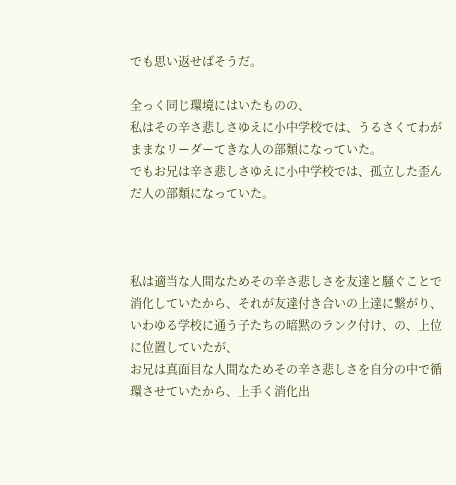でも思い返せばそうだ。

全っく同じ環境にはいたものの、
私はその辛さ悲しさゆえに小中学校では、うるさくてわがままなリーダーてきな人の部類になっていた。
でもお兄は辛さ悲しさゆえに小中学校では、孤立した歪んだ人の部類になっていた。



私は適当な人間なためその辛さ悲しさを友達と騒ぐことで消化していたから、それが友達付き合いの上達に繋がり、いわゆる学校に通う子たちの暗黙のランク付け、の、上位に位置していたが、
お兄は真面目な人間なためその辛さ悲しさを自分の中で循環させていたから、上手く消化出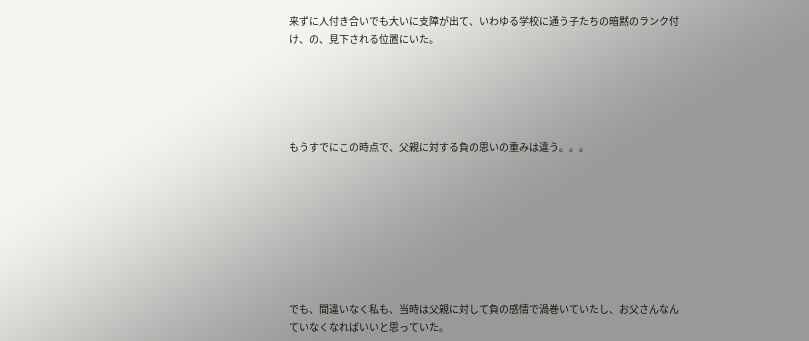来ずに人付き合いでも大いに支障が出て、いわゆる学校に通う子たちの暗黙のランク付け、の、見下される位置にいた。





もうすでにこの時点で、父親に対する負の思いの重みは違う。。。








でも、間違いなく私も、当時は父親に対して負の感情で渦巻いていたし、お父さんなんていなくなればいいと思っていた。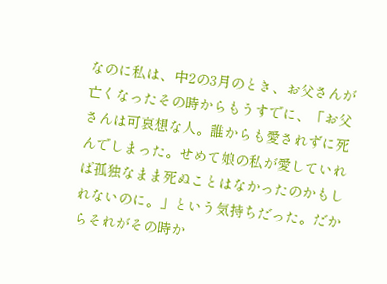なのに私は、中2の3月のとき、お父さんが亡くなったその時からもうすでに、「お父さんは可哀想な人。誰からも愛されずに死んでしまった。せめて娘の私が愛していれば孤独なまま死ぬことはなかったのかもしれないのに。」という気持ちだった。だからそれがその時か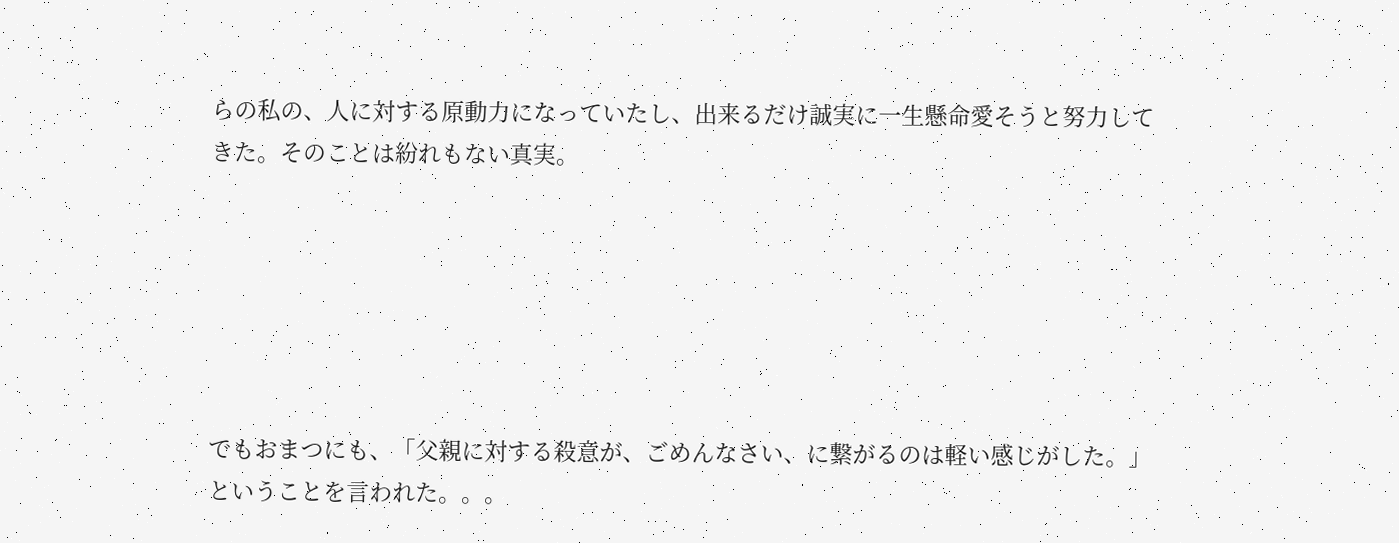らの私の、人に対する原動力になっていたし、出来るだけ誠実に一生懸命愛そうと努力してきた。そのことは紛れもない真実。






でもおまつにも、「父親に対する殺意が、ごめんなさい、に繋がるのは軽い感じがした。」ということを言われた。。。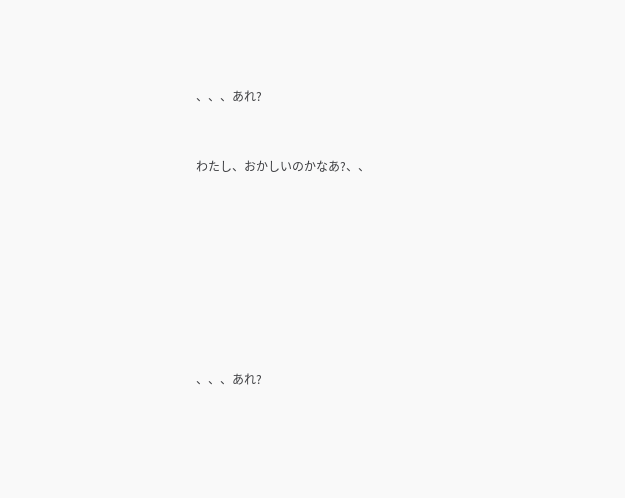、、、あれ?


わたし、おかしいのかなあ?、、








、、、あれ?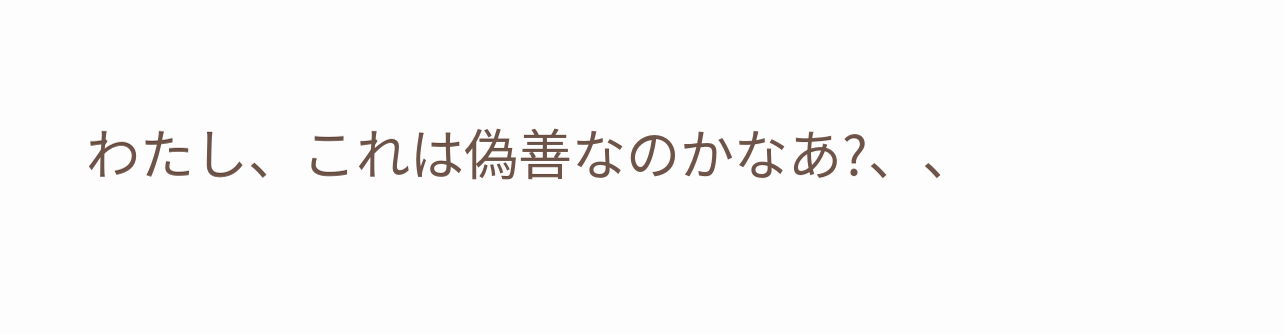わたし、これは偽善なのかなあ?、、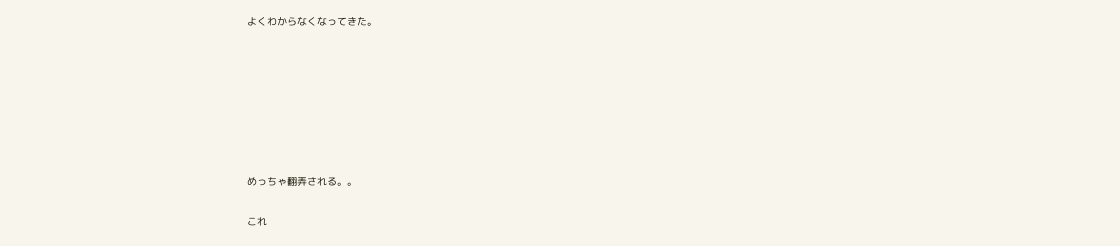よくわからなくなってきた。







めっちゃ翻弄される。。

これ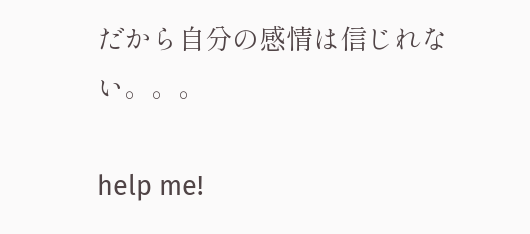だから自分の感情は信じれない。。。

help me!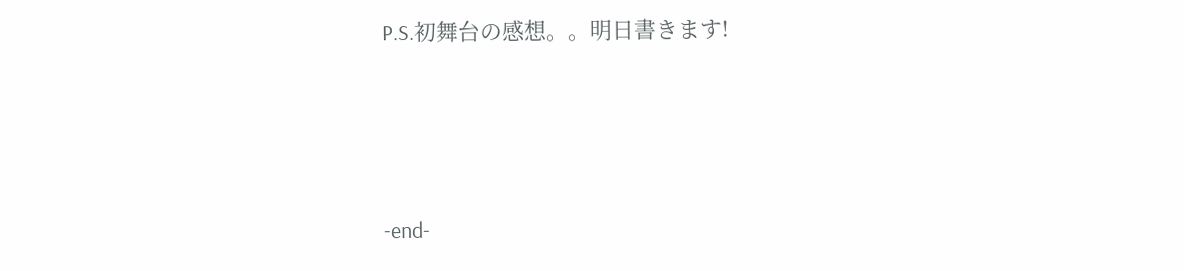P.S.初舞台の感想。。明日書きます!





-end-